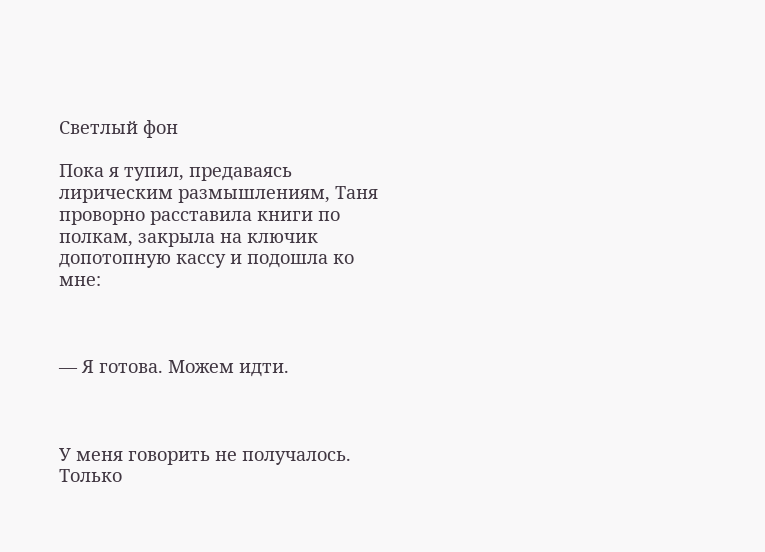Светлый фон

Пока я тупил, предаваясь лирическим размышлениям, Таня проворно расставила книги по полкам, закрыла на ключик допотопную кассу и подошла ко мне:



— Я готова. Можем идти.



У меня говорить не получалось. Только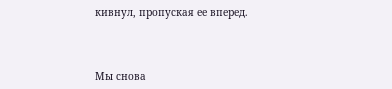кивнул, пропуская ее вперед.



Мы снова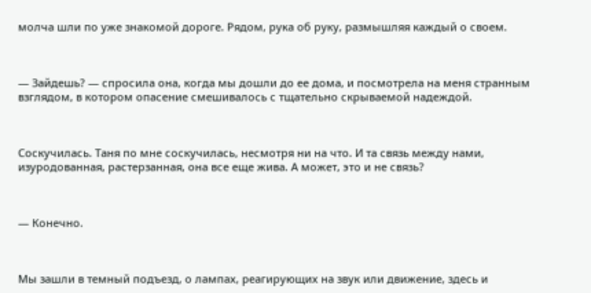молча шли по уже знакомой дороге. Рядом, рука об руку, размышляя каждый о своем.



— Зайдешь? — спросила она, когда мы дошли до ее дома, и посмотрела на меня странным взглядом, в котором опасение смешивалось с тщательно скрываемой надеждой.



Соскучилась. Таня по мне соскучилась, несмотря ни на что. И та связь между нами, изуродованная, растерзанная, она все еще жива. А может, это и не связь?



— Конечно.



Мы зашли в темный подъезд, о лампах, реагирующих на звук или движение, здесь и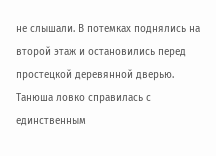не слышали. В потемках поднялись на второй этаж и остановились перед простецкой деревянной дверью. Танюша ловко справилась с единственным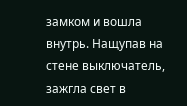замком и вошла внутрь. Нащупав на стене выключатель, зажгла свет в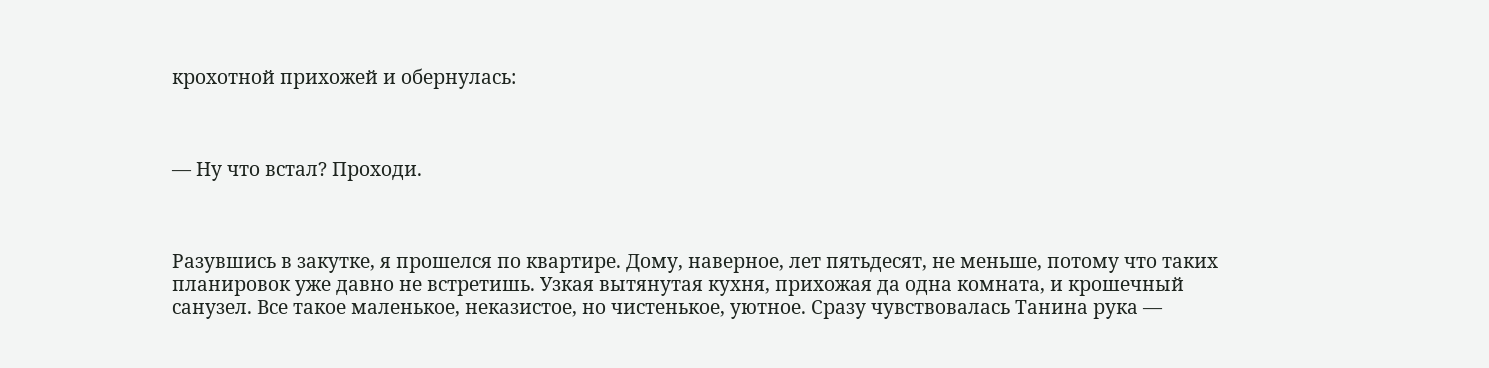крохотной прихожей и обернулась:



— Ну что встал? Проходи.



Разувшись в закутке, я прошелся по квартире. Дому, наверное, лет пятьдесят, не меньше, потому что таких планировок уже давно не встретишь. Узкая вытянутая кухня, прихожая да одна комната, и крошечный санузел. Все такое маленькое, неказистое, но чистенькое, уютное. Сразу чувствовалась Танина рука —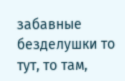забавные безделушки то тут, то там,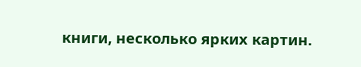книги, несколько ярких картин.